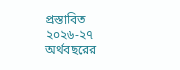প্রস্তাবিত ২০২৬-২৭ অর্থবছরের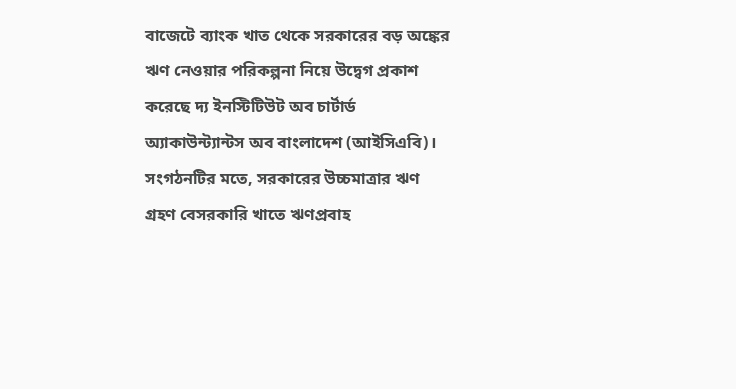বাজেটে ব্যাংক খাত থেকে সরকারের বড় অঙ্কের ঋণ নেওয়ার পরিকল্পনা নিয়ে উদ্বেগ প্রকাশ করেছে দ্য ইনস্টিটিউট অব চার্টার্ড অ্যাকাউন্ট্যান্টস অব বাংলাদেশ (আইসিএবি)।
সংগঠনটির মতে, সরকারের উচ্চমাত্রার ঋণ গ্রহণ বেসরকারি খাতে ঋণপ্রবাহ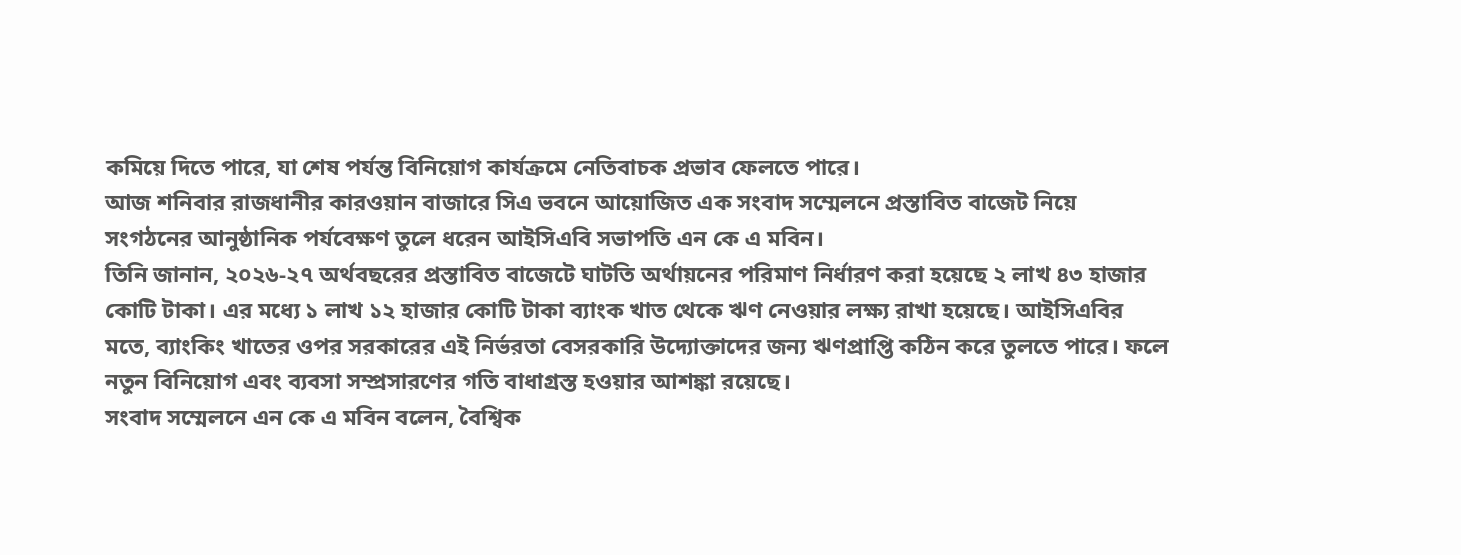কমিয়ে দিতে পারে, যা শেষ পর্যন্ত বিনিয়োগ কার্যক্রমে নেতিবাচক প্রভাব ফেলতে পারে।
আজ শনিবার রাজধানীর কারওয়ান বাজারে সিএ ভবনে আয়োজিত এক সংবাদ সম্মেলনে প্রস্তাবিত বাজেট নিয়ে সংগঠনের আনুষ্ঠানিক পর্যবেক্ষণ তুলে ধরেন আইসিএবি সভাপতি এন কে এ মবিন।
তিনি জানান, ২০২৬-২৭ অর্থবছরের প্রস্তাবিত বাজেটে ঘাটতি অর্থায়নের পরিমাণ নির্ধারণ করা হয়েছে ২ লাখ ৪৩ হাজার কোটি টাকা। এর মধ্যে ১ লাখ ১২ হাজার কোটি টাকা ব্যাংক খাত থেকে ঋণ নেওয়ার লক্ষ্য রাখা হয়েছে। আইসিএবির মতে, ব্যাংকিং খাতের ওপর সরকারের এই নির্ভরতা বেসরকারি উদ্যোক্তাদের জন্য ঋণপ্রাপ্তি কঠিন করে তুলতে পারে। ফলে নতুন বিনিয়োগ এবং ব্যবসা সম্প্রসারণের গতি বাধাগ্রস্ত হওয়ার আশঙ্কা রয়েছে।
সংবাদ সম্মেলনে এন কে এ মবিন বলেন, বৈশ্বিক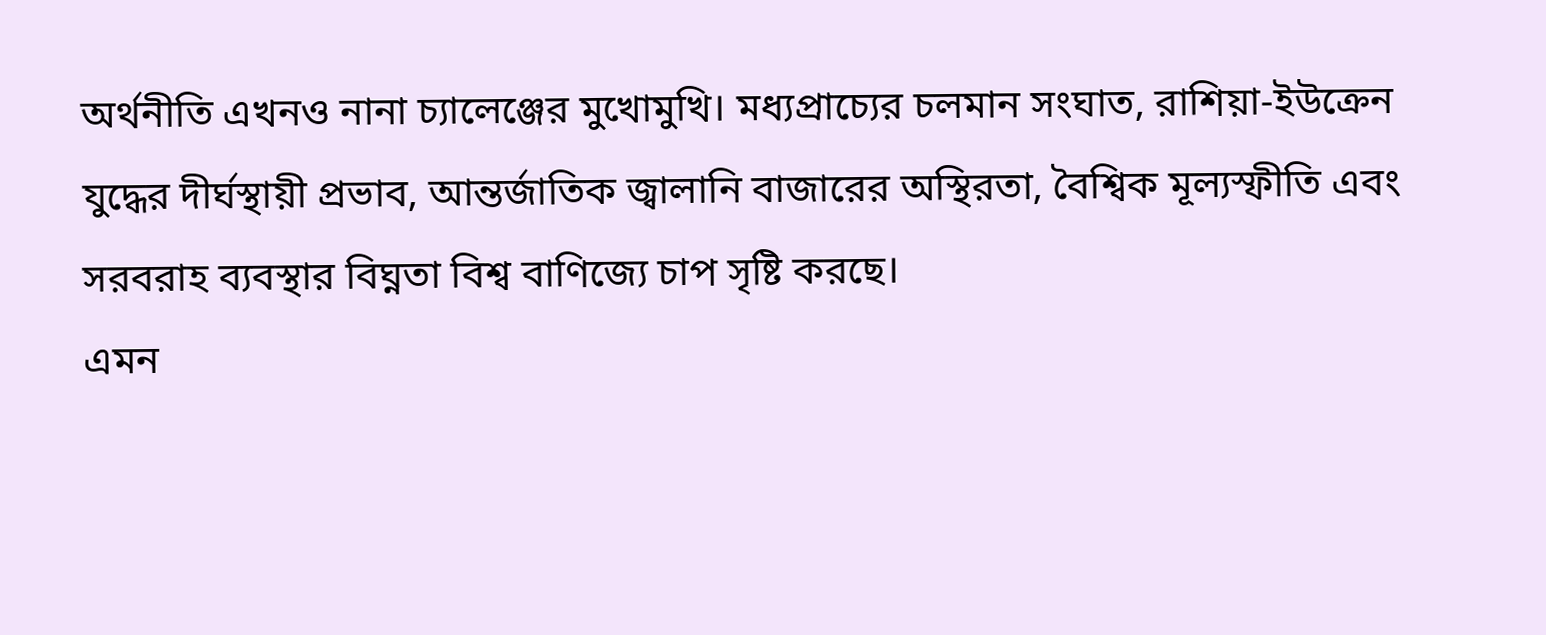অর্থনীতি এখনও নানা চ্যালেঞ্জের মুখোমুখি। মধ্যপ্রাচ্যের চলমান সংঘাত, রাশিয়া-ইউক্রেন যুদ্ধের দীর্ঘস্থায়ী প্রভাব, আন্তর্জাতিক জ্বালানি বাজারের অস্থিরতা, বৈশ্বিক মূল্যস্ফীতি এবং সরবরাহ ব্যবস্থার বিঘ্নতা বিশ্ব বাণিজ্যে চাপ সৃষ্টি করছে।
এমন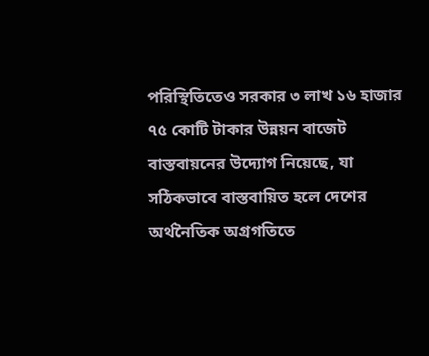পরিস্থিতিতেও সরকার ৩ লাখ ১৬ হাজার ৭৫ কোটি টাকার উন্নয়ন বাজেট বাস্তবায়নের উদ্যোগ নিয়েছে, যা সঠিকভাবে বাস্তবায়িত হলে দেশের অর্থনৈতিক অগ্রগতিতে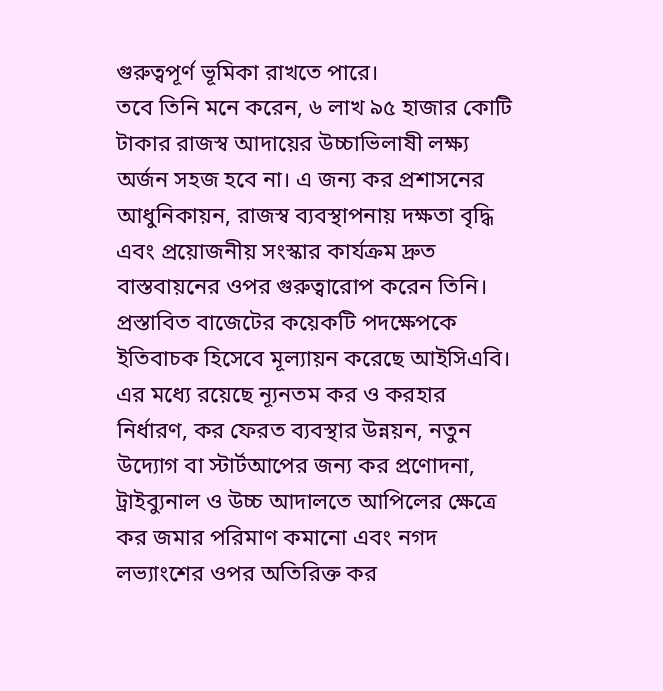গুরুত্বপূর্ণ ভূমিকা রাখতে পারে।
তবে তিনি মনে করেন, ৬ লাখ ৯৫ হাজার কোটি টাকার রাজস্ব আদায়ের উচ্চাভিলাষী লক্ষ্য অর্জন সহজ হবে না। এ জন্য কর প্রশাসনের আধুনিকায়ন, রাজস্ব ব্যবস্থাপনায় দক্ষতা বৃদ্ধি এবং প্রয়োজনীয় সংস্কার কার্যক্রম দ্রুত বাস্তবায়নের ওপর গুরুত্বারোপ করেন তিনি।
প্রস্তাবিত বাজেটের কয়েকটি পদক্ষেপকে ইতিবাচক হিসেবে মূল্যায়ন করেছে আইসিএবি। এর মধ্যে রয়েছে ন্যূনতম কর ও করহার নির্ধারণ, কর ফেরত ব্যবস্থার উন্নয়ন, নতুন উদ্যোগ বা স্টার্টআপের জন্য কর প্রণোদনা, ট্রাইব্যুনাল ও উচ্চ আদালতে আপিলের ক্ষেত্রে কর জমার পরিমাণ কমানো এবং নগদ লভ্যাংশের ওপর অতিরিক্ত কর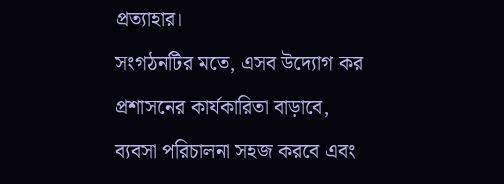প্রত্যাহার।
সংগঠনটির মতে, এসব উদ্যোগ কর প্রশাসনের কার্যকারিতা বাড়াবে, ব্যবসা পরিচালনা সহজ করবে এবং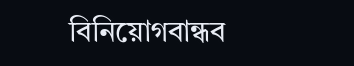বিনিয়োগবান্ধব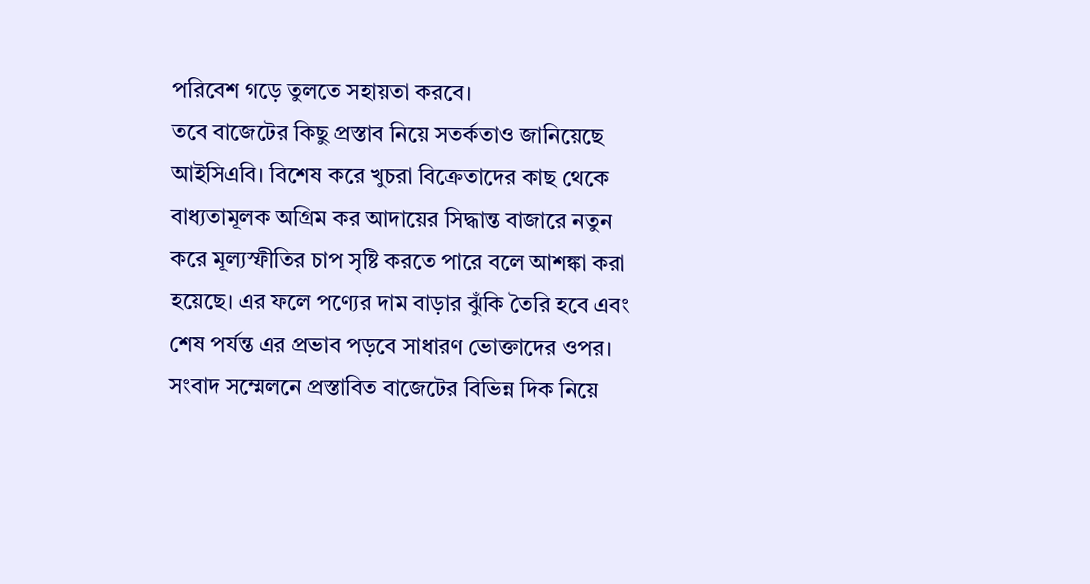পরিবেশ গড়ে তুলতে সহায়তা করবে।
তবে বাজেটের কিছু প্রস্তাব নিয়ে সতর্কতাও জানিয়েছে আইসিএবি। বিশেষ করে খুচরা বিক্রেতাদের কাছ থেকে বাধ্যতামূলক অগ্রিম কর আদায়ের সিদ্ধান্ত বাজারে নতুন করে মূল্যস্ফীতির চাপ সৃষ্টি করতে পারে বলে আশঙ্কা করা হয়েছে। এর ফলে পণ্যের দাম বাড়ার ঝুঁকি তৈরি হবে এবং শেষ পর্যন্ত এর প্রভাব পড়বে সাধারণ ভোক্তাদের ওপর।
সংবাদ সম্মেলনে প্রস্তাবিত বাজেটের বিভিন্ন দিক নিয়ে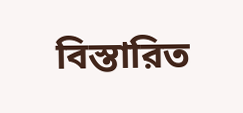বিস্তারিত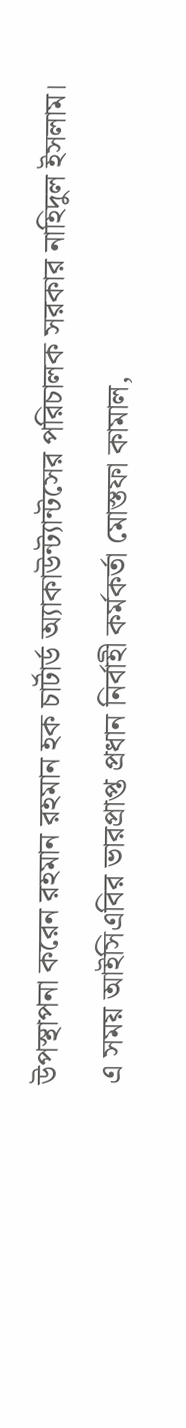উপস্থাপনা করেন রহমান রহমান হক চার্টার্ড অ্যাকাউন্ট্যান্টসের পরিচালক সরকার নাহিদুল ইসলাম।
এ সময় আইসিএবির ভারপ্রাপ্ত প্রধান নির্বাহী কর্মকর্তা মোস্তফা কামাল,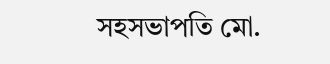সহসভাপতি মো.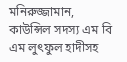মনিরুজ্জামান, কাউন্সিল সদস্য এম বি এম লুৎফুল হাদীসহ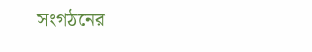সংগঠনের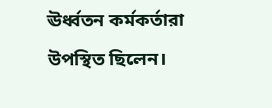ঊর্ধ্বতন কর্মকর্তারা উপস্থিত ছিলেন।